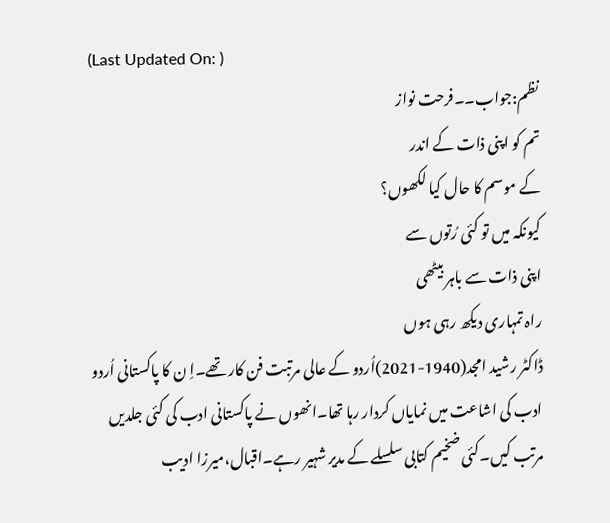(Last Updated On: )
نظم:جواب۔۔فرحت نواز
تم کو اپنی ذات کے اندر
کے موسم کا حال کیا لکھوں؟
کیونکہ میں تو کئی رُتوں سے
اپنی ذات سے باہر بیٹھی
راہ تمہاری دیکھ رہی ہوں
ڈاکٹر رشید امجد(1940-2021)اُردو کے عالی مرتبت فن کار تھے۔اِ ن کا پاکستانی اُردو ادب کی اشاعت میں نمایاں کردار رہا تھا۔انھوں نے پاکستانی ادب کی کئی جلدیں مرتب کیں۔کئی ضخیم کتابی سلسلے کے مدیر شہیر رہے۔اقبال،میرزا ادیب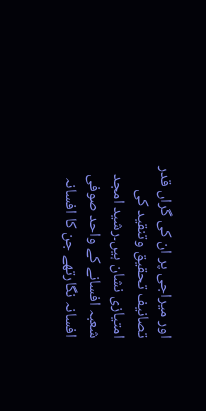اور میراجی پر ان کی گراں قدر تصانیف تحقیق وتنقید کی امتیازی نشان ہیں۔رشید امجد شعبہ افسانے کے واحد صوفی افسانہ نگارتھے جن کا افسانہ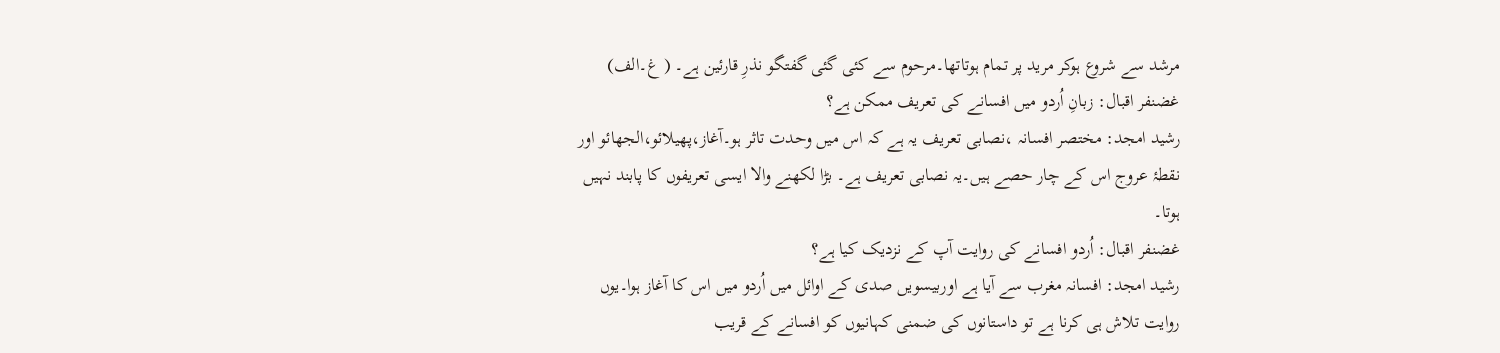مرشد سے شروع ہوکر مرید پر تمام ہوتاتھا۔مرحوم سے کئی گئی گفتگو نذرِ قارئین ہے۔ ( غ۔الف)
غضنفر اقبال: زبانِ اُردو میں افسانے کی تعریف ممکن ہے؟
رشید امجد: مختصر افسانہ ،نصابی تعریف یہ ہے کہ اس میں وحدت تاثر ہو۔آغاز،پھیلائو،الجھائو اور نقطۂ عروج اس کے چار حصے ہیں۔یہ نصابی تعریف ہے۔ بڑا لکھنے والا ایسی تعریفوں کا پابند نہیں ہوتا۔
غضنفر اقبال: اُردو افسانے کی روایت آپ کے نزدیک کیا ہے؟
رشید امجد: افسانہ مغرب سے آیا ہے اوربیسویں صدی کے اوائل میں اُردو میں اس کا آغاز ہوا۔یوں روایت تلاش ہی کرنا ہے تو داستانوں کی ضمنی کہانیوں کو افسانے کے قریب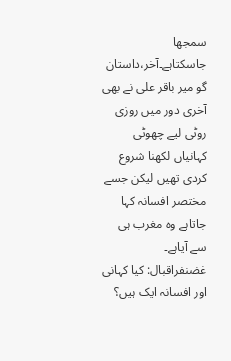سمجھا جاسکتاہے۔آخر،داستان گو میر باقر علی نے بھی آخری دور میں روزی روٹی لیے چھوٹی کہانیاں لکھنا شروع کردی تھیں لیکن جسے مختصر افسانہ کہا جاتاہے وہ مغرب ہی سے آیاہے۔
غضنفراقبال: کیا کہانی اور افسانہ ایک ہیں؟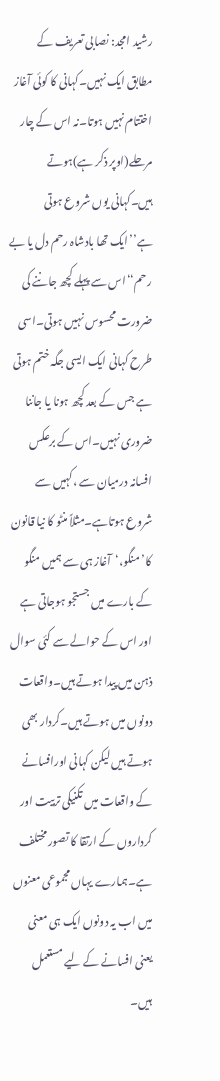رشید امجد: نصابی تعریف کے مطابق ایک نہیں۔کہانی کا کوئی آغاز اختتام نہیں ہوتا۔نہ اس کے چار مرحلے(اوپر ذکر ہے)ہوتے ہیں۔کہانی یوں شروع ہوتی ہے’’ایک تھا بادشاہ رحم دل یا بے رحم‘‘اس سے پہلے کچھ جاننے کی ضرورت محسوس نہیں ہوتی۔اسی طرح کہانی ایک ایسی جگہ ختم ہوتی ہے جس کے بعد کچھ ہونا یا جاننا ضروری نہیں۔اس کے برعکس افسانہ درمیان سے ،کہیں سے شروع ہوتاہے۔مثلاً منٹو کا نیا قانون کا’منگو،‘آغاز ہی سے ہمیں منگو کے بارے میں جستجو ہوجاتی ہے اور اس کے حوالے سے کئی سوال ذہن میں پیدا ہوتے ہیں۔واقعات دونوں میں ہوتے ہیں۔کردار بھی ہوتے ہیں لیکن کہانی اورافسانے کے واقعات میں تکنیکی تربیت اور کرداروں کے ارتقا کا تصور مختلف ہے۔ہمارے یہاں مجموعی معنوں میں اب یہ دونوں ایک ہی معنی یعنی افسانے کے لیے مستعمل ہیں۔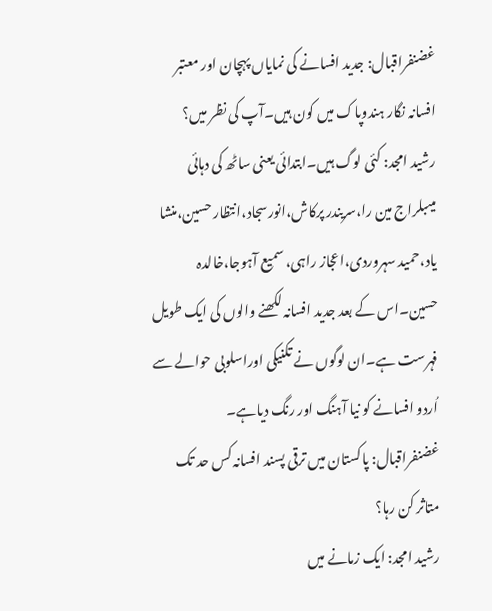غضنفراقبال: جدید افسانے کی نمایاں پہچان اور معتبر افسانہ نگار ہندوپاک میں کون ہیں۔آپ کی نظر میں؟
رشید امجد: کئی لوگ ہیں۔ابتدائی یعنی ساٹھ کی دہائی میںبلراج مین را،سریندر پرکاش،انورسجاد،انتظار حسین،منشا یاد،حمید سہروردی،اعجاز راہی، سمیع آہوجا،خالدہ حسین۔اس کے بعد جدید افسانہ لکھنے والوں کی ایک طویل فہرست ہے۔ان لوگوں نے تکنیکی اوراسلوبی حوالے سے اُردو افسانے کو نیا آہنگ اور رنگ دیاہے۔
غضنفراقبال: پاکستان میں ترقی پسند افسانہ کس حد تک متاثر کن رہا؟
رشید امجد: ایک زمانے میں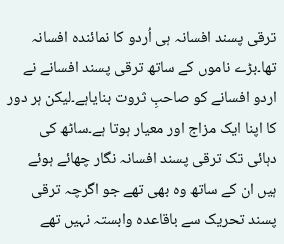ترقی پسند افسانہ ہی اُردو کا نمائندہ افسانہ تھا۔بڑے ناموں کے ساتھ ترقی پسند افسانے نے اردو افسانے کو صاحبِ ثروت بنایاہے۔لیکن ہر دور کا اپنا ایک مزاج اور معیار ہوتا ہے۔ساٹھ کی دہائی تک ترقی پسند افسانہ نگار چھائے ہوئے ہیں ان کے ساتھ وہ بھی تھے جو اگرچہ ترقی پسند تحریک سے باقاعدہ وابستہ نہیں تھے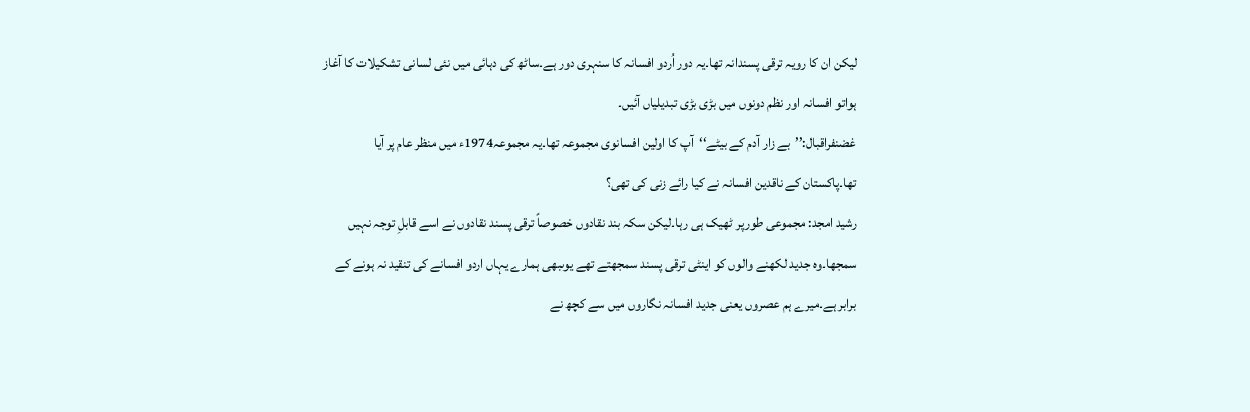لیکن ان کا رویہ ترقی پسندانہ تھا۔یہ دور اُردو افسانہ کا سنہری دور ہے۔ساٹھ کی دہائی میں نئی لسانی تشکیلات کا آغاز ہواتو افسانہ اور نظم دونوں میں بڑی بڑی تبدیلیاں آئیں۔
غضنفراقبال:’’بے زار آدم کے بیٹے‘‘آپ کا اولین افسانوی مجموعہ تھا۔یہ مجموعہ1974ء میں منظر عام پر آیا تھا۔پاکستان کے ناقدین افسانہ نے کیا رائے زنی کی تھی؟
رشید امجد: مجموعی طورپر ٹھیک ہی رہا۔لیکن سکہ بند نقادوں خصوصاً ترقی پسند نقادوں نے اسے قابلِ توجہ نہیں سمجھا۔وہ جدید لکھنے والوں کو اینٹی ترقی پسند سمجھتے تھے یوںبھی ہمارے یہاں اردو افسانے کی تنقید نہ ہونے کے برابر ہے۔میرے ہم عصروں یعنی جدید افسانہ نگاروں میں سے کچھ نے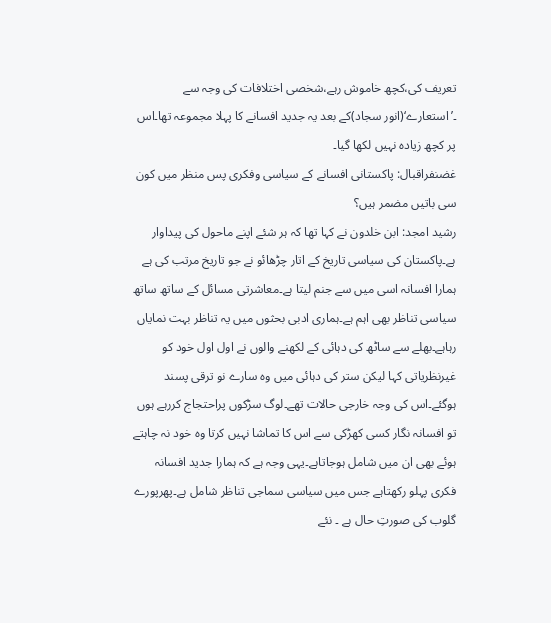تعریف کی،کچھ خاموش رہے،شخصی اختلافات کی وجہ سے ۔’استعارے‘(انور سجاد)کے بعد یہ جدید افسانے کا پہلا مجموعہ تھا۔اس پر کچھ زیادہ نہیں لکھا گیا۔
غضنفراقبال: پاکستانی افسانے کے سیاسی وفکری پس منظر میں کون سی باتیں مضمر ہیں؟
رشید امجد: ابن خلدون نے کہا تھا کہ ہر شئے اپنے ماحول کی پیداوار ہے۔پاکستان کی سیاسی تاریخ کے اتار چڑھائو نے جو تاریخ مرتب کی ہے ہمارا افسانہ اسی میں سے جنم لیتا ہے۔معاشرتی مسائل کے ساتھ ساتھ سیاسی تناظر بھی اہم ہے۔ہماری ادبی بحثوں میں یہ تناظر بہت نمایاں رہاہے۔بھلے سے ساٹھ کی دہائی کے لکھنے والوں نے اول اول خود کو غیرنظریاتی کہا لیکن ستر کی دہائی میں وہ سارے نو ترقی پسند ہوگئے۔اس کی وجہ خارجی حالات تھے۔لوگ سڑکوں پراحتجاج کررہے ہوں تو افسانہ نگار کسی کھڑکی سے اس کا تماشا نہیں کرتا وہ خود نہ چاہتے ہوئے بھی ان میں شامل ہوجاتاہے۔یہی وجہ ہے کہ ہمارا جدید افسانہ فکری پہلو رکھتاہے جس میں سیاسی سماجی تناظر شامل ہے۔پھرپورے گلوب کی صورتِ حال ہے ۔ نئے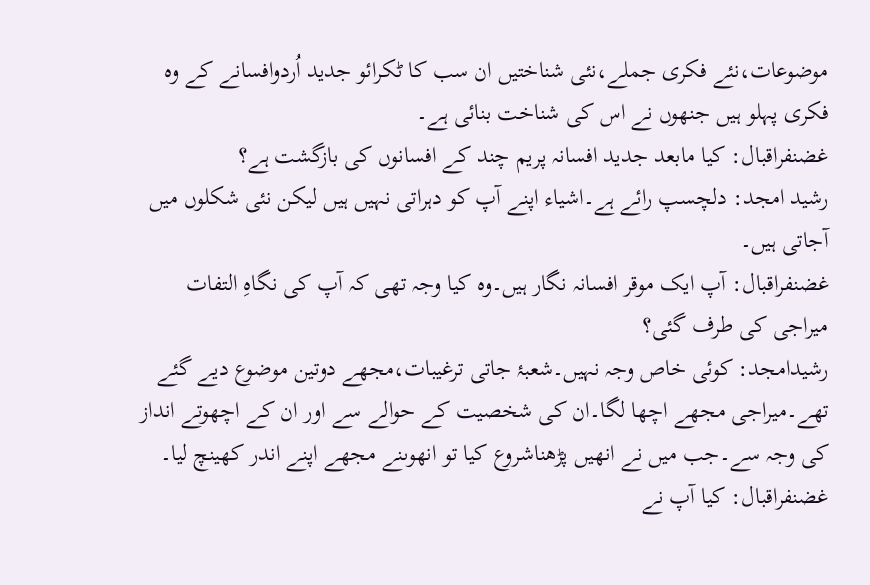موضوعات،نئے فکری جملے،نئی شناختیں ان سب کا ٹکرائو جدید اُردوافسانے کے وہ فکری پہلو ہیں جنھوں نے اس کی شناخت بنائی ہے۔
غضنفراقبال: کیا مابعد جدید افسانہ پریم چند کے افسانوں کی بازگشت ہے؟
رشید امجد: دلچسپ رائے ہے۔اشیاء اپنے آپ کو دہراتی نہیں ہیں لیکن نئی شکلوں میں آجاتی ہیں۔
غضنفراقبال: آپ ایک موقر افسانہ نگار ہیں۔وہ کیا وجہ تھی کہ آپ کی نگاہِ التفات میراجی کی طرف گئی؟
رشیدامجد: کوئی خاص وجہ نہیں۔شعبۂ جاتی ترغیبات،مجھے دوتین موضوع دیے گئے تھے۔میراجی مجھے اچھا لگا۔ان کی شخصیت کے حوالے سے اور ان کے اچھوتے انداز کی وجہ سے۔جب میں نے انھیں پڑھناشروع کیا تو انھوںنے مجھے اپنے اندر کھینچ لیا۔
غضنفراقبال: کیا آپ نے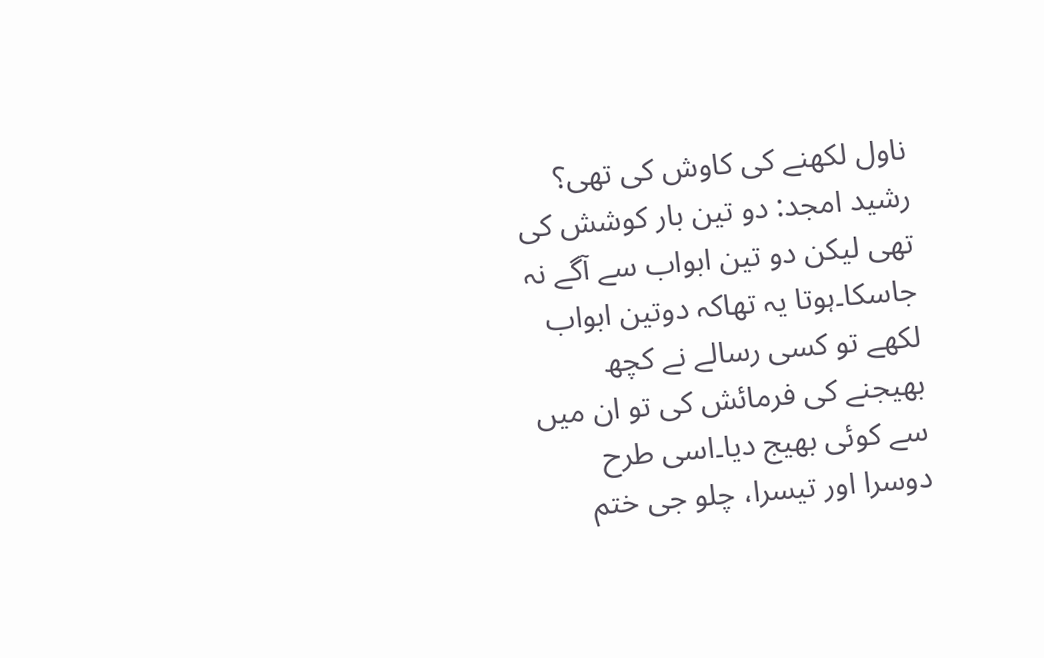ناول لکھنے کی کاوش کی تھی؟
رشید امجد: دو تین بار کوشش کی تھی لیکن دو تین ابواب سے آگے نہ جاسکا۔ہوتا یہ تھاکہ دوتین ابواب لکھے تو کسی رسالے نے کچھ بھیجنے کی فرمائش کی تو ان میں سے کوئی بھیج دیا۔اسی طرح دوسرا اور تیسرا، چلو جی ختم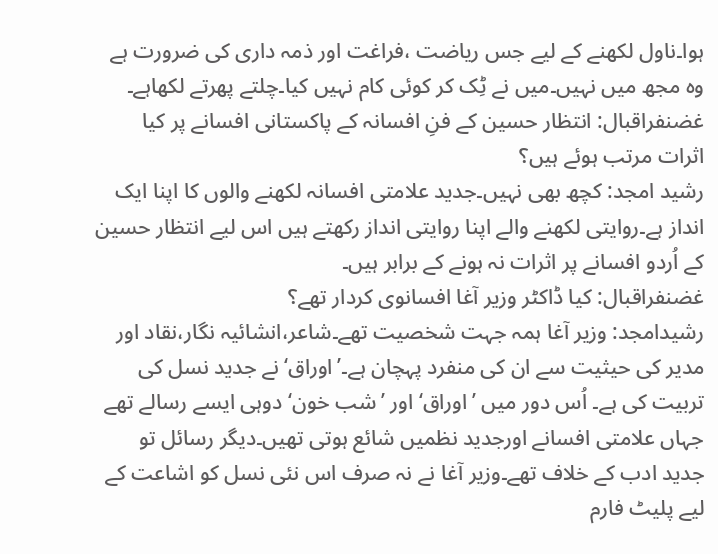ہوا۔ناول لکھنے کے لیے جس ریاضت ،فراغت اور ذمہ داری کی ضرورت ہے وہ مجھ میں نہیں۔میں نے ٹِک کر کوئی کام نہیں کیا۔چلتے پھرتے لکھاہے۔
غضنفراقبال: انتظار حسین کے فنِ افسانہ کے پاکستانی افسانے پر کیا اثرات مرتب ہوئے ہیں؟
رشید امجد: کچھ بھی نہیں۔جدید علامتی افسانہ لکھنے والوں کا اپنا ایک انداز ہے۔روایتی لکھنے والے اپنا روایتی انداز رکھتے ہیں اس لیے انتظار حسین کے اُردو افسانے پر اثرات نہ ہونے کے برابر ہیں۔
غضنفراقبال: کیا ڈاکٹر وزیر آغا افسانوی کردار تھے؟
رشیدامجد: وزیر آغا ہمہ جہت شخصیت تھے۔شاعر،انشائیہ نگار،نقاد اور مدیر کی حیثیت سے ان کی منفرد پہچان ہے۔’اوراق‘نے جدید نسل کی تربیت کی ہے۔ اُس دور میں ’اوراق‘ اور ’شب خون‘دوہی ایسے رسالے تھے جہاں علامتی افسانے اورجدید نظمیں شائع ہوتی تھیں۔دیگر رسائل تو جدید ادب کے خلاف تھے۔وزیر آغا نے نہ صرف اس نئی نسل کو اشاعت کے لیے پلیٹ فارم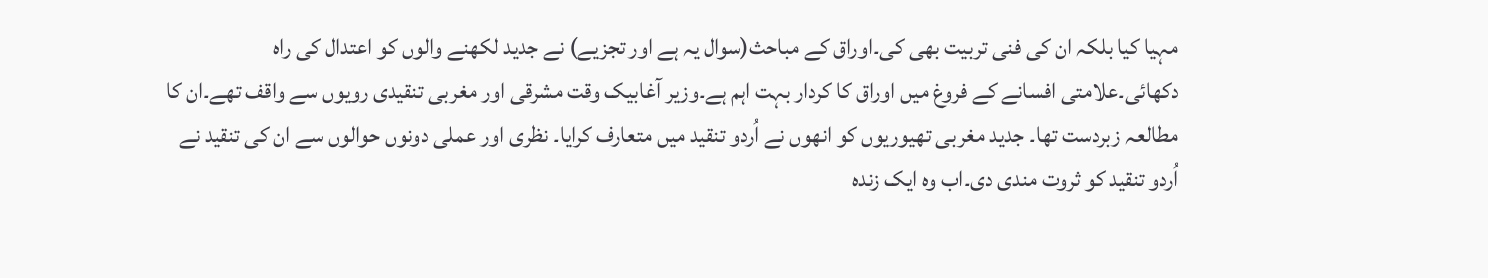مہیا کیا بلکہ ان کی فنی تربیت بھی کی۔اوراق کے مباحث(سوال یہ ہے اور تجزیے) نے جدید لکھنے والوں کو اعتدال کی راہ دکھائی۔علامتی افسانے کے فروغ میں اوراق کا کردار بہت اہم ہے۔وزیر آغابیک وقت مشرقی اور مغربی تنقیدی رویوں سے واقف تھے۔ان کا مطالعہ زبردست تھا۔ جدید مغربی تھیوریوں کو انھوں نے اُردو تنقید میں متعارف کرایا۔ نظری اور عملی دونوں حوالوں سے ان کی تنقید نے اُردو تنقید کو ثروت مندی دی۔اب وہ ایک زندہ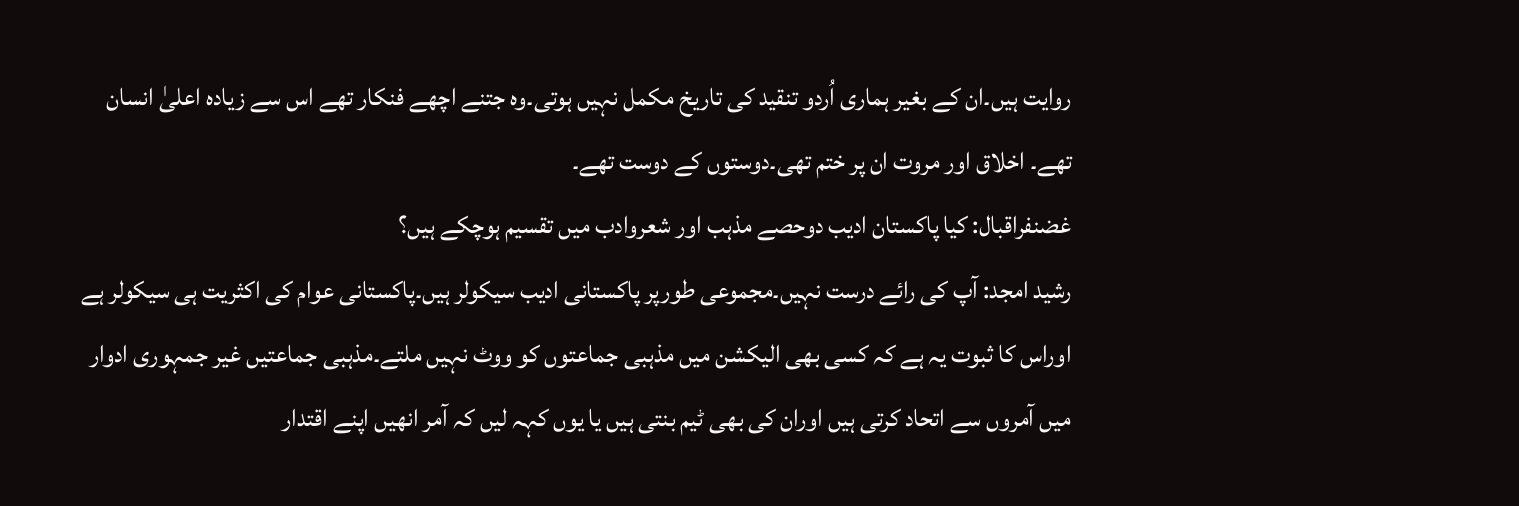روایت ہیں۔ان کے بغیر ہماری اُردو تنقید کی تاریخ مکمل نہیں ہوتی۔وہ جتنے اچھے فنکار تھے اس سے زیادہ اعلیٰ انسان تھے۔ اخلاق اور مروت ان پر ختم تھی۔دوستوں کے دوست تھے۔
غضنفراقبال: کیا پاکستان ادیب دوحصے مذہب اور شعروادب میں تقسیم ہوچکے ہیں؟
رشید امجد: آپ کی رائے درست نہیں۔مجموعی طورپر پاکستانی ادیب سیکولر ہیں۔پاکستانی عوام کی اکثریت ہی سیکولر ہے اوراس کا ثبوت یہ ہے کہ کسی بھی الیکشن میں مذہبی جماعتوں کو ووٹ نہیں ملتے۔مذہبی جماعتیں غیر جمہوری ادوار میں آمروں سے اتحاد کرتی ہیں اوران کی بھی ٹیم بنتی ہیں یا یوں کہہ لیں کہ آمر انھیں اپنے اقتدار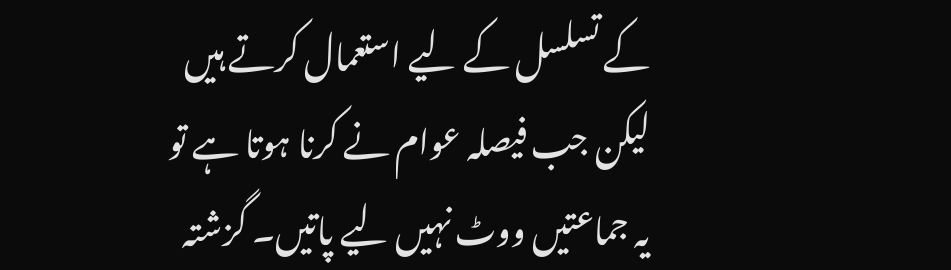کے تسلسل کے لیے استعمال کرتے ہیں لیکن جب فیصلہ عوام نے کرنا ہوتا ہے تو یہ جماعتیں ووٹ نہیں لیے پاتیں۔ گزشتہ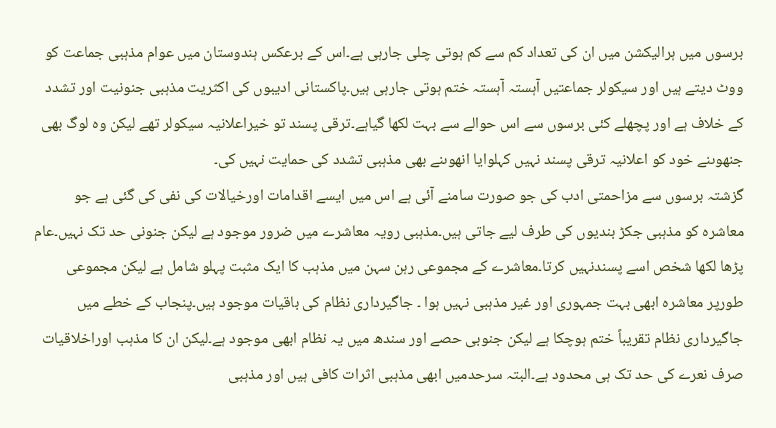برسوں میں ہرالیکشن میں ان کی تعداد کم سے کم ہوتی چلی جارہی ہے۔اس کے برعکس ہندوستان میں عوام مذہبی جماعت کو ووٹ دیتے ہیں اور سیکولر جماعتیں آہستہ آہستہ ختم ہوتی جارہی ہیں۔پاکستانی ادیبوں کی اکثریت مذہبی جنونیت اور تشدد کے خلاف ہے اور پچھلے کئی برسوں سے اس حوالے سے بہت لکھا گیاہے۔ترقی پسند تو خیراعلانیہ سیکولر تھے لیکن وہ لوگ بھی جنھوںنے خود کو اعلانیہ ترقی پسند نہیں کہلوایا انھوںنے بھی مذہبی تشدد کی حمایت نہیں کی۔
گزشتہ برسوں سے مزاحمتی ادب کی جو صورت سامنے آئی ہے اس میں ایسے اقدامات اورخیالات کی نفی کی گئی ہے جو معاشرہ کو مذہبی جکڑ بندیوں کی طرف لیے جاتی ہیں۔مذہبی رویہ معاشرے میں ضرور موجود ہے لیکن جنونی حد تک نہیں۔عام پڑھا لکھا شخص اسے پسندنہیں کرتا۔معاشرے کے مجموعی رہن سہن میں مذہب کا ایک مثبت پہلو شامل ہے لیکن مجموعی طورپر معاشرہ ابھی بہت جمہوری اور غیر مذہبی نہیں ہوا ۔ جاگیرداری نظام کی باقیات موجود ہیں۔پنجاب کے خطے میں جاگیرداری نظام تقریباً ختم ہوچکا ہے لیکن جنوبی حصے اور سندھ میں یہ نظام ابھی موجود ہے۔لیکن ان کا مذہب اوراخلاقیات صرف نعرے کی حد تک ہی محدود ہے۔البتہ سرحدمیں ابھی مذہبی اثرات کافی ہیں اور مذہبی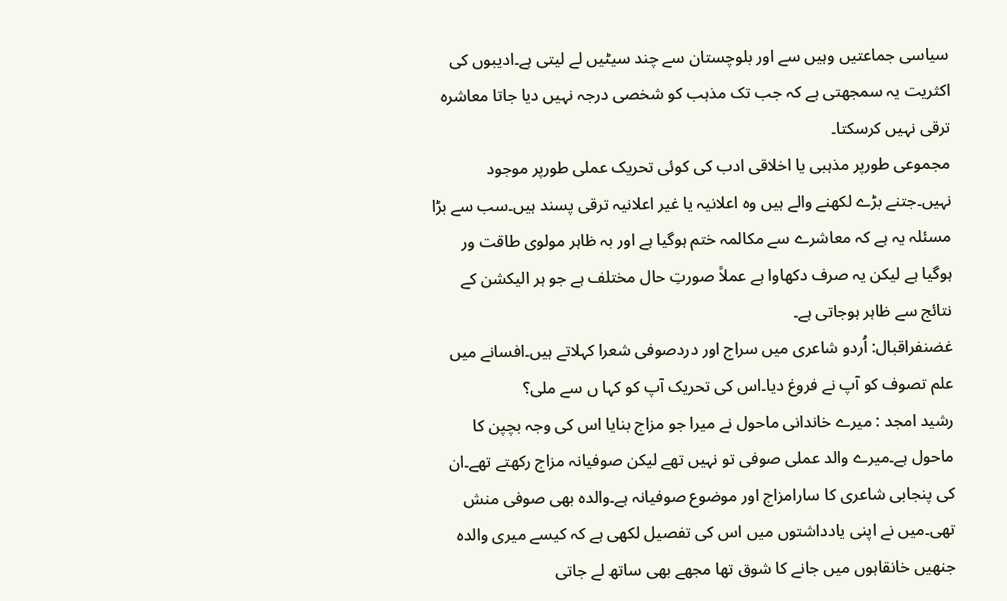سیاسی جماعتیں وہیں سے اور بلوچستان سے چند سیٹیں لے لیتی ہے۔ادیبوں کی اکثریت یہ سمجھتی ہے کہ جب تک مذہب کو شخصی درجہ نہیں دیا جاتا معاشرہ ترقی نہیں کرسکتا۔
مجموعی طورپر مذہبی یا اخلاقی ادب کی کوئی تحریک عملی طورپر موجود نہیں۔جتنے بڑے لکھنے والے ہیں وہ اعلانیہ یا غیر اعلانیہ ترقی پسند ہیں۔سب سے بڑا مسئلہ یہ ہے کہ معاشرے سے مکالمہ ختم ہوگیا ہے اور بہ ظاہر مولوی طاقت ور ہوگیا ہے لیکن یہ صرف دکھاوا ہے عملاً صورتِ حال مختلف ہے جو ہر الیکشن کے نتائج سے ظاہر ہوجاتی ہے۔
غضنفراقبال: اُردو شاعری میں سراج اور دردصوفی شعرا کہلاتے ہیں۔افسانے میں علم تصوف کو آپ نے فروغ دیا۔اس کی تحریک آپ کو کہا ں سے ملی؟
رشید امجد : میرے خاندانی ماحول نے میرا جو مزاج بنایا اس کی وجہ بچپن کا ماحول ہے۔میرے والد عملی صوفی تو نہیں تھے لیکن صوفیانہ مزاج رکھتے تھے۔ان کی پنجابی شاعری کا سارامزاج اور موضوع صوفیانہ ہے۔والدہ بھی صوفی منش تھی۔میں نے اپنی یادداشتوں میں اس کی تفصیل لکھی ہے کہ کیسے میری والدہ جنھیں خانقاہوں میں جانے کا شوق تھا مجھے بھی ساتھ لے جاتی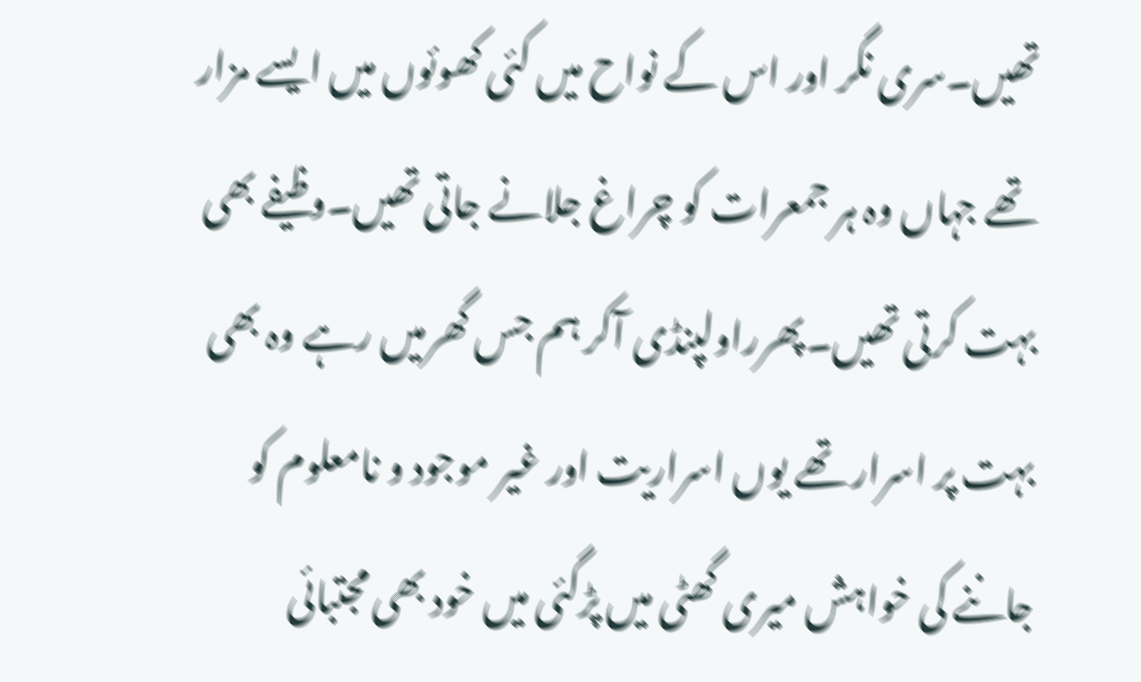تھیں۔سری نگر اور اس کے نواح میں کئی کھوئوں میں ایسے مزار تھے جہاں وہ ہر جمعرات کو چراغ جلانے جاتی تھیں۔وظیفے بھی بہت کرتی تھیں۔پھرراولپنڈی آکر ہم جس گھرمیں رہے وہ بھی بہت پر اسرار تھے یوں اسراریت اور غیر موجود و نامعلوم کو جاننے کی خواہش میری گھٹی میں پڑگئی میں خود بھی مجتبائی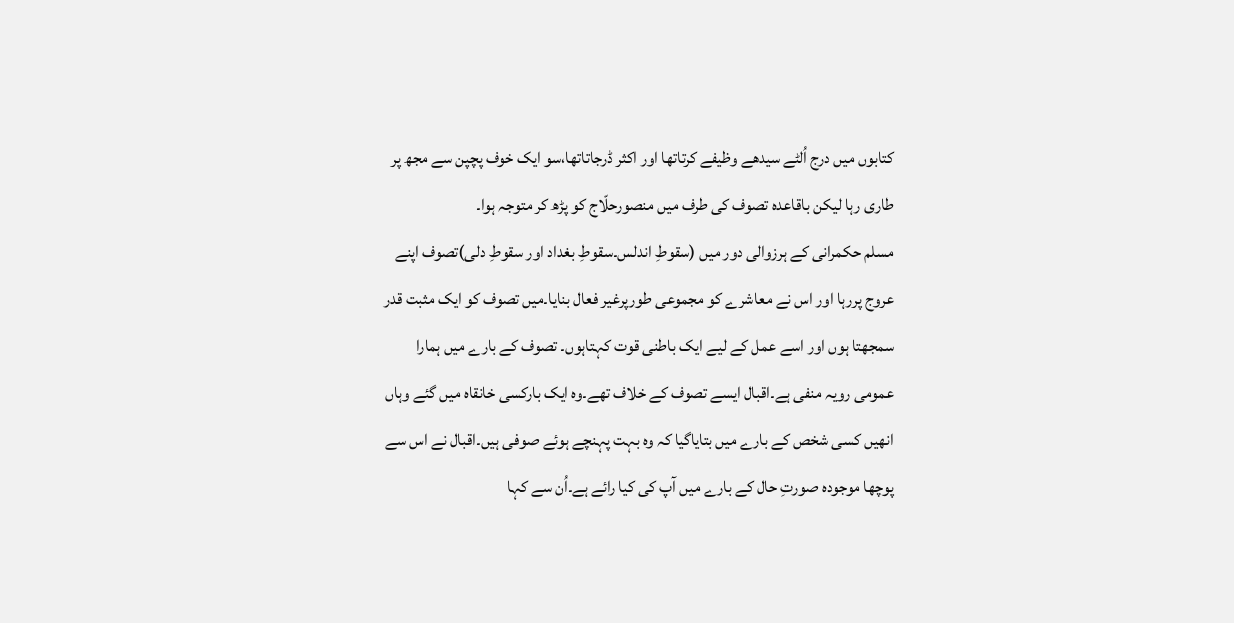کتابوں میں درج اُلٹے سیدھے وظیفے کرتاتھا اور اکثر ڈرجاتاتھا،سو ایک خوف پچپن سے مجھ پر طاری رہا لیکن باقاعدہ تصوف کی طرف میں منصورحلّاج کو پڑھ کر متوجہ ہوا۔
مسلم حکمرانی کے ہرزوالی دور میں (سقوطِ اندلس۔سقوطِ بغداد اور سقوطِ دلی)تصوف اپنے عروج پررہا اور اس نے معاشرے کو مجموعی طورپرغیر فعال بنایا۔میں تصوف کو ایک مثبت قدر سمجھتا ہوں اور اسے عمل کے لیے ایک باطنی قوت کہتاہوں۔ تصوف کے بارے میں ہمارا عمومی رویہ منفی ہے۔اقبال ایسے تصوف کے خلاف تھے۔وہ ایک بارکسی خانقاہ میں گئے وہاں انھیں کسی شخص کے بارے میں بتایاگیا کہ وہ بہت پہنچے ہوئے صوفی ہیں۔اقبال نے اس سے پوچھا موجودہ صورتِ حال کے بارے میں آپ کی کیا رائے ہے۔اُن سے کہا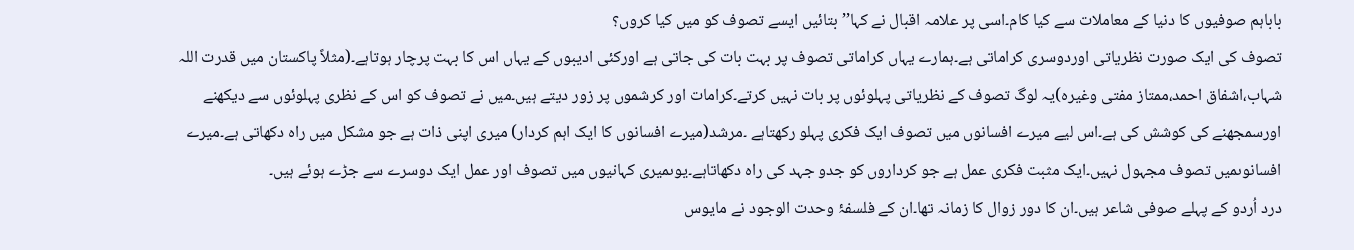باباہم صوفیوں کا دنیا کے معاملات سے کیا کام۔اسی پر علامہ اقبال نے کہا’’ بتائیں ایسے تصوف کو میں کیا کروں؟
تصوف کی ایک صورت نظریاتی اوردوسری کراماتی ہے۔ہمارے یہاں کراماتی تصوف پر بہت بات کی جاتی ہے اورکئی ادیبوں کے یہاں اس کا بہت پرچار ہوتاہے۔(مثلاً پاکستان میں قدرت اللہ شہاب،اشفاق احمد،ممتاز مفتی وغیرہ)یہ لوگ تصوف کے نظریاتی پہلوئوں پر بات نہیں کرتے۔کرامات اور کرشموں پر زور دیتے ہیں۔میں نے تصوف کو اس کے نظری پہلوئوں سے دیکھنے اورسمجھنے کی کوشش کی ہے۔اس لیے میرے افسانوں میں تصوف ایک فکری پہلو رکھتاہے ۔مرشد(میرے افسانوں کا ایک اہم کردار) میری اپنی ذات ہے جو مشکل میں راہ دکھاتی ہے۔میرے افسانوںمیں تصوف مجہول نہیں۔ایک مثبت فکری عمل ہے جو کرداروں کو جدو جہد کی راہ دکھاتاہے۔یوںمیری کہانیوں میں تصوف اور عمل ایک دوسرے سے جڑے ہوئے ہیں۔
درد اُردو کے پہلے صوفی شاعر ہیں۔ان کا دور زوال کا زمانہ تھا۔ان کے فلسفۂ وحدت الوجود نے مایوس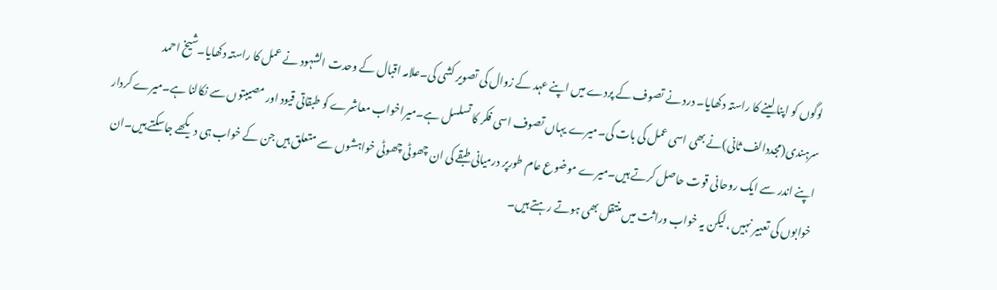لوگوں کو اپنا لینے کا راستہ دکھایا۔ درد نے تصوف کے پردے میں اپنے عہد کے زوال کی تصویر کشی کی۔علامہ اقبال کے وحدت الشہود نے عمل کا راستہ دکھایا۔شیخ احمد سرہندی(مجددالف ثانی)نے بھی اسی عمل کی بات کی۔میرے یہاں تصوف اسی فکر کا تسلسل ہے۔میراخواب معاشرے کو طبقاتی قیود اور مصیبتوں سے نکالنا ہے۔میرے کردار اپنے اندر سے ایک روحانی قوت حاصل کرتے ہیں۔میرے موضوع عام طورپر درمیانی طبقے کی ان چھوٹی چھوٹی خواہشوں سے متعلق ہیں جن کے خواب ہی دیکھے جاسکتے ہیں۔ان خوابوں کی تعبیر نہیں ،لیکن یہ خواب وراثت میں منتقل بھی ہوتے رہتے ہیں۔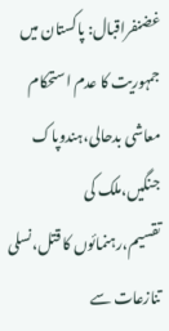غضنفراقبال: پاکستان میں جمہوریت کا عدم استحکام معاشی بدحالی،ہندوپاک جنگیں،ملک کی تقسیم،رہنمائوں کا قتل،نسلی تنازعات سے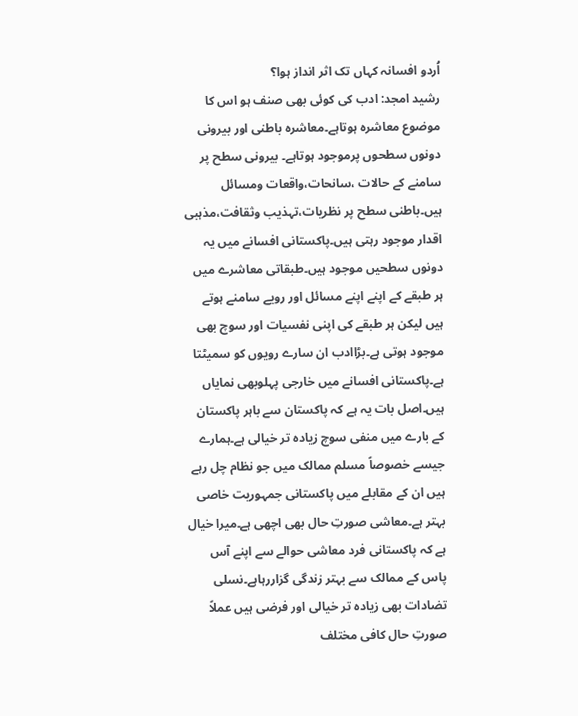اُردو افسانہ کہاں تک اثر انداز ہوا؟
رشید امجد: ادب کی کوئی بھی صنف ہو اس کا موضوع معاشرہ ہوتاہے۔معاشرہ باطنی اور بیرونی دونوں سطحوں پرموجود ہوتاہے۔ بیرونی سطح پر سامنے کے حالات ،سانحات،واقعات ومسائل ہیں۔باطنی سطح پر نظریات،تہذیب وثقافت،مذہبی اقدار موجود رہتی ہیں۔پاکستانی افسانے میں یہ دونوں سطحیں موجود ہیں۔طبقاتی معاشرے میں ہر طبقے کے اپنے اپنے مسائل اور رویے سامنے ہوتے ہیں لیکن ہر طبقے کی اپنی نفسیات اور سوچ بھی موجود ہوتی ہے۔بڑاادب ان سارے رویوں کو سمیٹتا ہے۔پاکستانی افسانے میں خارجی پہلوبھی نمایاں ہیں۔اصل بات یہ ہے کہ پاکستان سے باہر پاکستان کے بارے میں منفی سوچ زیادہ تر خیالی ہے۔ہمارے جیسے خصوصاً مسلم ممالک میں جو نظام چل رہے ہیں ان کے مقابلے میں پاکستانی جمہوریت خاصی بہتر ہے۔معاشی صورتِ حال بھی اچھی ہے۔میرا خیال ہے کہ پاکستانی فرد معاشی حوالے سے اپنے آس پاس کے ممالک سے بہتر زندگی گزاررہاہے۔نسلی تضادات بھی زیادہ تر خیالی اور فرضی ہیں عملاً صورتِ حال کافی مختلف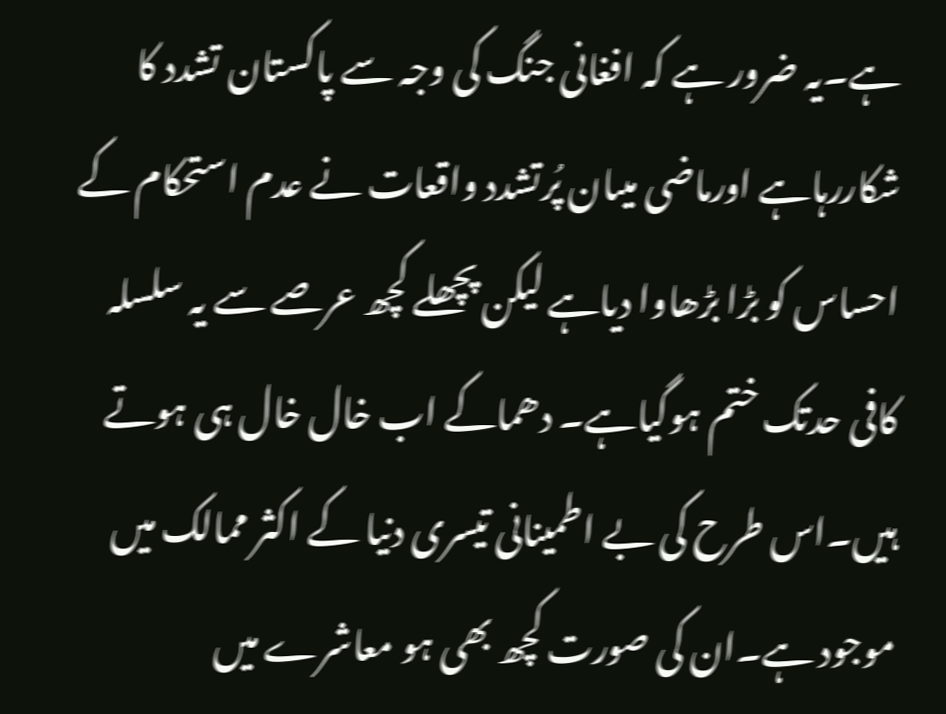ہے۔یہ ضرور ہے کہ افغانی جنگ کی وجہ سے پاکستان تشدد کا شکاررہاہے اورماضی میںان پُرتشدد واقعات نے عدم استحکام کے احساس کو بڑا بڑھاوا دیاہے لیکن پچھلے کچھ عرصے سے یہ سلسلہ کافی حدتک ختم ہوگیاہے۔ دھماکے اب خال خال ہی ہوتے ہیں۔اس طرح کی بے اطمینانی تیسری دنیا کے اکثر ممالک میں موجود ہے۔ان کی صورت کچھ بھی ہو معاشرے میں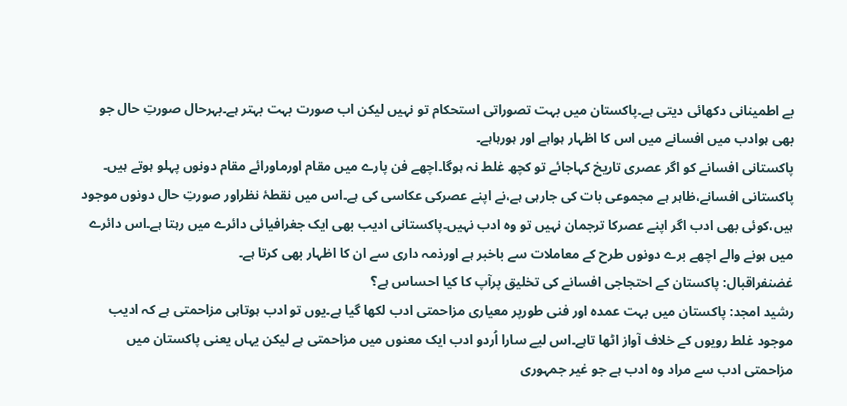بے اطمینانی دکھائی دیتی ہے۔پاکستان میں بہت تصوراتی استحکام تو نہیں لیکن اب صورت بہت بہتر ہے۔بہرحال صورتِ حال جو بھی ہوادب میں افسانے میں اس کا اظہار ہواہے اور ہورہاہے۔
پاکستانی افسانے کو اگر عصری تاریخ کہاجائے تو کچھ غلط نہ ہوگا۔اچھے فن پارے میں مقام اورماورائے مقام دونوں پہلو ہوتے ہیں۔ پاکستانی افسانے،ظاہر ہے مجموعی بات کی جارہی ہے،نے اپنے عصرکی عکاسی کی ہے۔اس میں نقطۂ نظراور صورتِ حال دونوں موجود ہیں،کوئی بھی ادب اگر اپنے عصرکا ترجمان نہیں تو وہ ادب نہیں۔پاکستانی ادیب بھی ایک جغرافیائی دائرے میں رہتا ہے۔اس دائرے میں ہونے والے اچھے برے دونوں طرح کے معاملات سے باخبر ہے اورذمہ داری سے ان کا اظہار بھی کرتا ہے۔
غضنفراقبال: پاکستان کے احتجاجی افسانے کی تخلیق پرآپ کا کیا احساس ہے؟
رشید امجد: پاکستان میں بہت عمدہ اور فنی طورپر معیاری مزاحمتی ادب لکھا گیا ہے۔یوں تو ادب ہوتاہی مزاحمتی ہے کہ ادیب موجود غلط رویوں کے خلاف آواز اٹھا تاہے۔اس لیے سارا اُردو ادب ایک معنوں میں مزاحمتی ہے لیکن یہاں یعنی پاکستان میں مزاحمتی ادب سے مراد وہ ادب ہے جو غیر جمہوری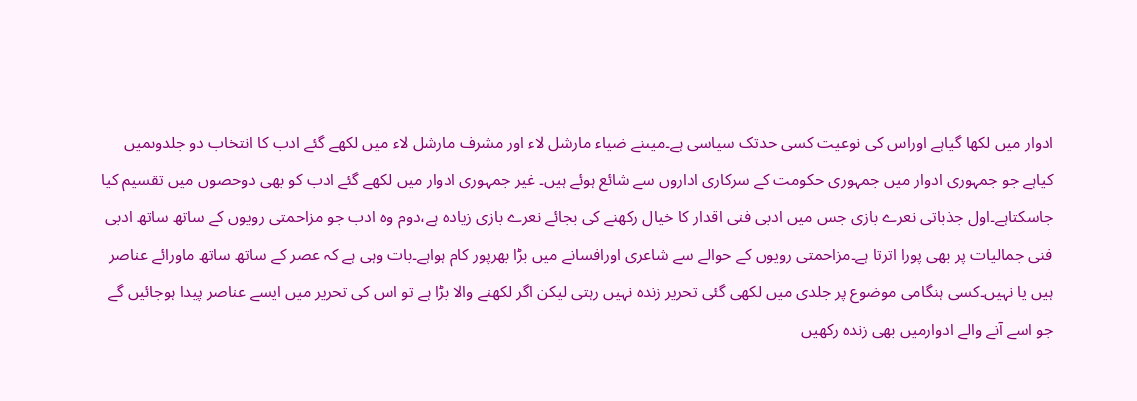ادوار میں لکھا گیاہے اوراس کی نوعیت کسی حدتک سیاسی ہے۔میںنے ضیاء مارشل لاء اور مشرف مارشل لاء میں لکھے گئے ادب کا انتخاب دو جلدوںمیں کیاہے جو جمہوری ادوار میں جمہوری حکومت کے سرکاری اداروں سے شائع ہوئے ہیں۔ غیر جمہوری ادوار میں لکھے گئے ادب کو بھی دوحصوں میں تقسیم کیا جاسکتاہے۔اول جذباتی نعرے بازی جس میں ادبی فنی اقدار کا خیال رکھنے کی بجائے نعرے بازی زیادہ ہے،دوم وہ ادب جو مزاحمتی رویوں کے ساتھ ساتھ ادبی فنی جمالیات پر بھی پورا اترتا ہے۔مزاحمتی رویوں کے حوالے سے شاعری اورافسانے میں بڑا بھرپور کام ہواہے۔بات وہی ہے کہ عصر کے ساتھ ساتھ ماورائے عناصر ہیں یا نہیں۔کسی ہنگامی موضوع پر جلدی میں لکھی گئی تحریر زندہ نہیں رہتی لیکن اگر لکھنے والا بڑا ہے تو اس کی تحریر میں ایسے عناصر پیدا ہوجائیں گے جو اسے آنے والے ادوارمیں بھی زندہ رکھیں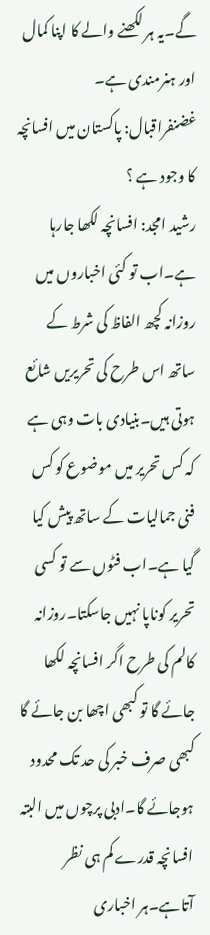گے۔یہ ہر لکھنے والے کا اپنا کمال اور ہنرمندی ہے۔
غضنفراقبال: پاکستان میں افسانچہ کا وجود ہے ؟
رشید امجد: افسانچہ لکھا جارہا ہے۔اب تو کئی اخباروں میں روزانہ کچھ الفاظ کی شرط کے ساتھ اس طرح کی تحریریں شائع ہوتی ہیں۔بنیادی بات وہی ہے کہ کس تحریر میں موضوع کو کس فنی جمالیات کے ساتھ پیش کیا گیا ہے۔اب فٹوں سے تو کسی تحریر کوناپا نہیں جاسکتا۔روزانہ کالم کی طرح اگر افسانچہ لکھا جائے گا تو کبھی اچھا بن جائے گا کبھی صرف خبر کی حد تک محدود ہوجائے گا۔ادبی پرچوں میں البتہ افسانچہ قدرے کم ہی نظر آتاہے۔ہر اخباری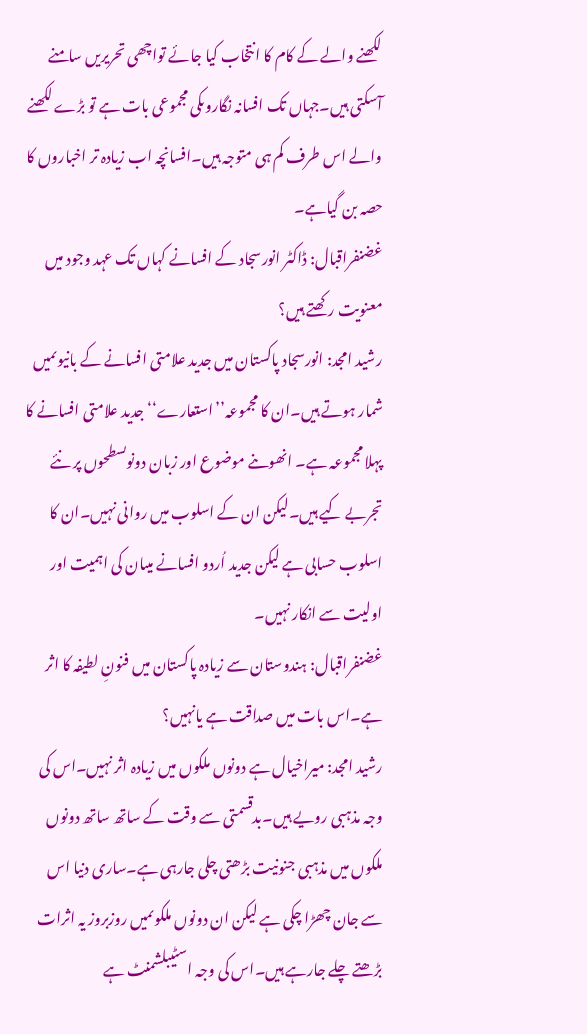لکھنے والے کے کام کا انتخاب کیا جائے تواچھی تحریریں سامنے آسکتی ہیں۔جہاں تک افسانہ نگاروںکی مجموعی بات ہے تو بڑے لکھنے والے اس طرف کم ہی متوجہ ہیں۔افسانچہ اب زیادہ تر اخباروں کا حصہ بن گیاہے۔
غضنفراقبال: ڈاکٹر انورسجاد کے افسانے کہاں تک عہد وجود میں معنویت رکھتے ہیں؟
رشید امجد: انورسجاد پاکستان میں جدید علامتی افسانے کے بانیوںمیں شمار ہوتے ہیں۔ان کا مجموعہ’’استعارے‘‘جدید علامتی افسانے کا پہلا مجموعہ ہے۔ انھوںنے موضوع اور زبان دونوںسطحوں پر نئے تجربے کیے ہیں۔لیکن ان کے اسلوب میں روانی نہیں۔ان کا اسلوب حسابی ہے لیکن جدید اُردو افسانے میںان کی اہمیت اور اولیت سے انکار نہیں۔
غضنفراقبال: ہندوستان سے زیادہ پاکستان میں فنونِ لطیفہ کا اثر ہے۔اس بات میں صداقت ہے یانہیں؟
رشید امجد: میراخیال ہے دونوں ملکوں میں زیادہ اثر نہیں۔اس کی وجہ مذہبی رویے ہیں۔بدقسمتی سے وقت کے ساتھ ساتھ دونوں ملکوں میں مذہبی جنونیت بڑھتی چلی جارہی ہے۔ساری دنیا اس سے جان چھڑا چکی ہے لیکن ان دونوں ملکوںمیں روزبروز یہ اثرات بڑھتے چلے جارہے ہیں۔اس کی وجہ اسٹیبلشمنٹ ہے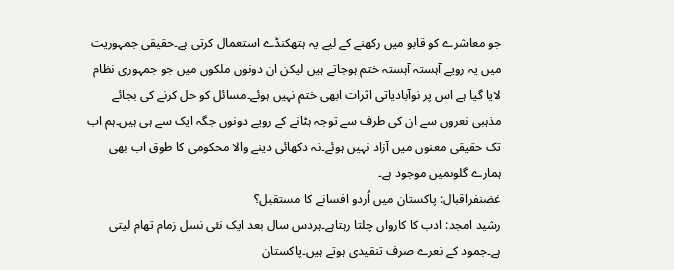جو معاشرے کو قابو میں رکھنے کے لیے یہ ہتھکنڈے استعمال کرتی ہے۔حقیقی جمہوریت میں یہ رویے آہستہ آہستہ ختم ہوجاتے ہیں لیکن ان دونوں ملکوں میں جو جمہوری نظام لایا گیا ہے اس پر نوآبادیاتی اثرات ابھی ختم نہیں ہوئے۔مسائل کو حل کرنے کی بجائے مذہبی نعروں سے ان کی طرف سے توجہ ہٹانے کے رویے دونوں جگہ ایک سے ہی ہیں۔ہم اب تک حقیقی معنوں میں آزاد نہیں ہوئے۔نہ دکھائی دینے والا محکومی کا طوق اب بھی ہمارے گلوںمیں موجود ہے۔
غضنفراقبال: پاکستان میں اُردو افسانے کا مستقبل؟
رشید امجد: ادب کا کارواں چلتا رہتاہے۔ہردس سال بعد ایک نئی نسل زمام تھام لیتی ہے۔جمود کے نعرے صرف تنقیدی ہوتے ہیں۔پاکستان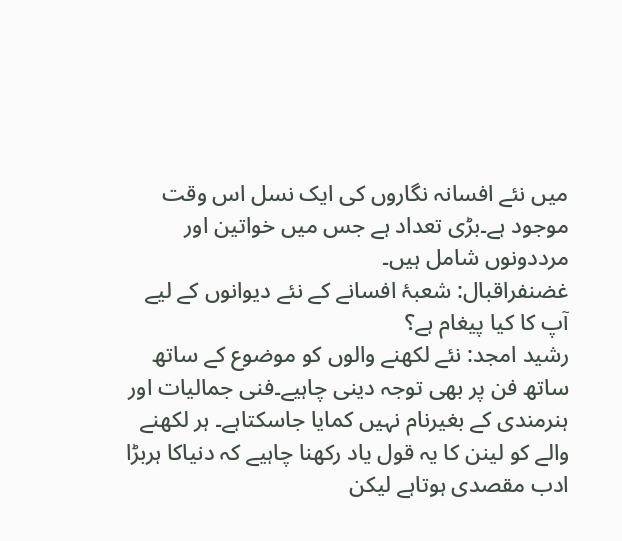میں نئے افسانہ نگاروں کی ایک نسل اس وقت موجود ہے۔بڑی تعداد ہے جس میں خواتین اور مرددونوں شامل ہیں۔
غضنفراقبال: شعبۂ افسانے کے نئے دیوانوں کے لیے آپ کا کیا پیغام ہے؟
رشید امجد: نئے لکھنے والوں کو موضوع کے ساتھ ساتھ فن پر بھی توجہ دینی چاہیے۔فنی جمالیات اور ہنرمندی کے بغیرنام نہیں کمایا جاسکتاہے۔ ہر لکھنے والے کو لینن کا یہ قول یاد رکھنا چاہیے کہ دنیاکا ہربڑا ادب مقصدی ہوتاہے لیکن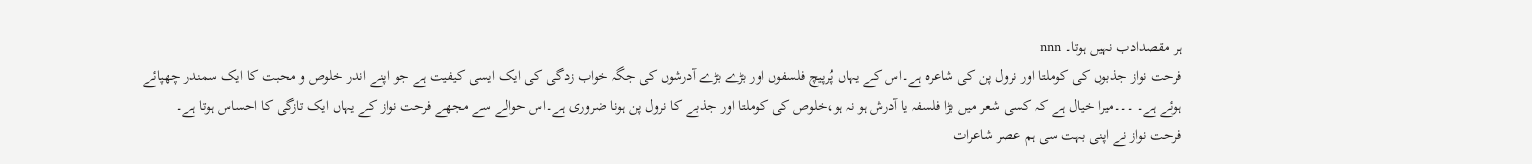ہر مقصدادب نہیں ہوتا۔ nnn
فرحت نواز جذبوں کی کوملتا اور نرول پن کی شاعرہ ہے۔اس کے یہاں پُرپیچ فلسفوں اور بڑے بڑے آدرشوں کی جگہ خواب زدگی کی ایک ایسی کیفیت ہے جو اپنے اندر خلوص و محبت کا ایک سمندر چھپائے ہوئے ہے۔ ۔۔۔میرا خیال ہے کہ کسی شعر میں بڑا فلسفہ یا آدرش ہو نہ ہو،خلوص کی کوملتا اور جذبے کا نرول پن ہونا ضروری ہے۔اس حوالے سے مجھے فرحت نواز کے یہاں ایک تازگی کا احساس ہوتا ہے۔
فرحت نواز نے اپنی بہت سی ہم عصر شاعرات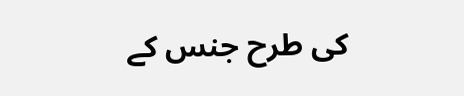کی طرح جنس کے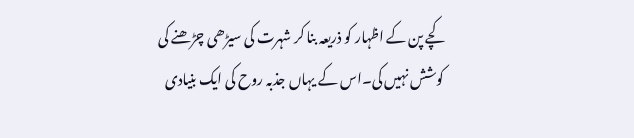کچے پن کے اظہار کو ذریعہ بنا کر شہرت کی سیڑھی چڑھنے کی کوشش نہیں کی۔اس کے یہاں جذبہ روح کی ایک بنیادی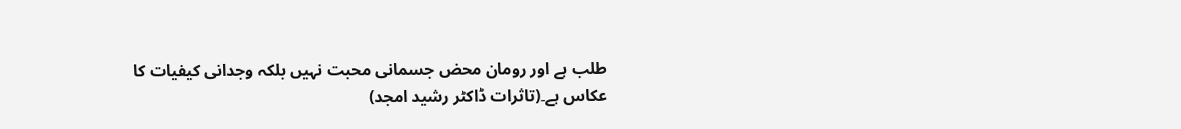طلب ہے اور رومان محض جسمانی محبت نہیں بلکہ وجدانی کیفیات کا عکاس ہے۔(تاثرات ڈاکٹر رشید امجد)